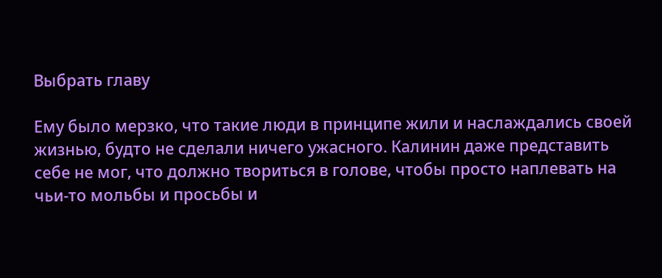Выбрать главу

Ему было мерзко, что такие люди в принципе жили и наслаждались своей жизнью, будто не сделали ничего ужасного. Калинин даже представить себе не мог, что должно твориться в голове, чтобы просто наплевать на чьи-то мольбы и просьбы и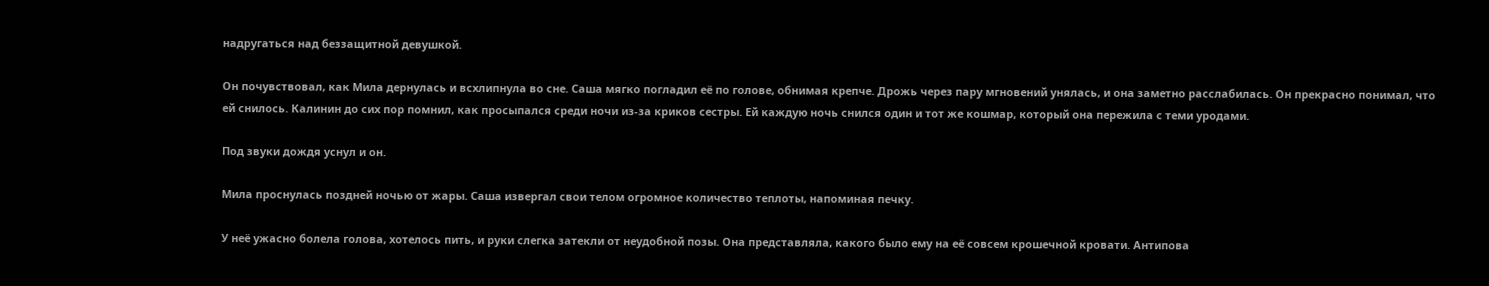надругаться над беззащитной девушкой.

Он почувствовал, как Мила дернулась и всхлипнула во сне. Саша мягко погладил её по голове, обнимая крепче. Дрожь через пару мгновений унялась, и она заметно расслабилась. Он прекрасно понимал, что ей снилось. Калинин до сих пор помнил, как просыпался среди ночи из-за криков сестры. Ей каждую ночь снился один и тот же кошмар, который она пережила с теми уродами.

Под звуки дождя уснул и он.

Мила проснулась поздней ночью от жары. Саша извергал свои телом огромное количество теплоты, напоминая печку.

У неё ужасно болела голова, хотелось пить, и руки слегка затекли от неудобной позы. Она представляла, какого было ему на её совсем крошечной кровати. Антипова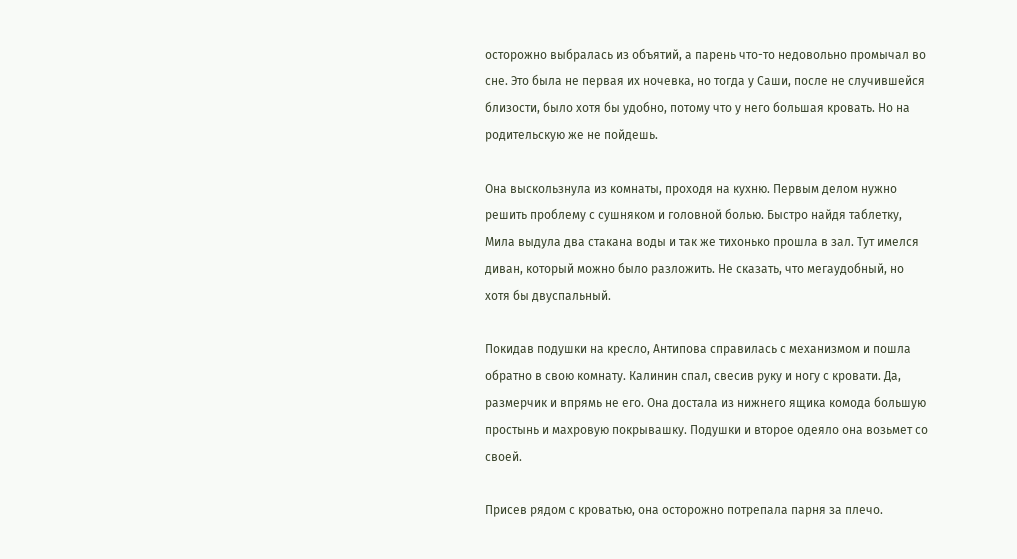осторожно выбралась из объятий, а парень что-то недовольно промычал во сне. Это была не первая их ночевка, но тогда у Саши, после не случившейся близости, было хотя бы удобно, потому что у него большая кровать. Но на родительскую же не пойдешь.

Она выскользнула из комнаты, проходя на кухню. Первым делом нужно решить проблему с сушняком и головной болью. Быстро найдя таблетку, Мила выдула два стакана воды и так же тихонько прошла в зал. Тут имелся диван, который можно было разложить. Не сказать, что мегаудобный, но хотя бы двуспальный.

Покидав подушки на кресло, Антипова справилась с механизмом и пошла обратно в свою комнату. Калинин спал, свесив руку и ногу с кровати. Да, размерчик и впрямь не его. Она достала из нижнего ящика комода большую простынь и махровую покрывашку. Подушки и второе одеяло она возьмет со своей.

Присев рядом с кроватью, она осторожно потрепала парня за плечо.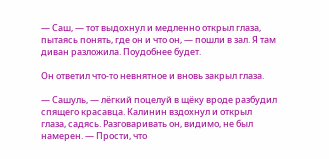— Саш, — тот выдохнул и медленно открыл глаза, пытаясь понять, где он и что он, — пошли в зал. Я там диван разложила. Поудобнее будет.

Он ответил что-то невнятное и вновь закрыл глаза.

— Сашуль, — лёгкий поцелуй в щёку вроде разбудил спящего красавца. Калинин вздохнул и открыл глаза, садясь. Разговаривать он, видимо, не был намерен. — Прости, что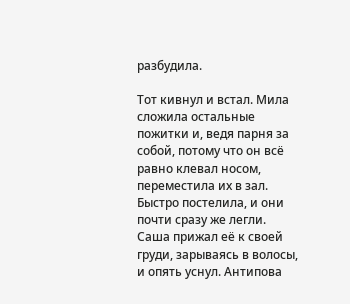разбудила.

Тот кивнул и встал. Мила сложила остальные пожитки и, ведя парня за собой, потому что он всё равно клевал носом, переместила их в зал. Быстро постелила, и они почти сразу же легли. Саша прижал её к своей груди, зарываясь в волосы, и опять уснул. Антипова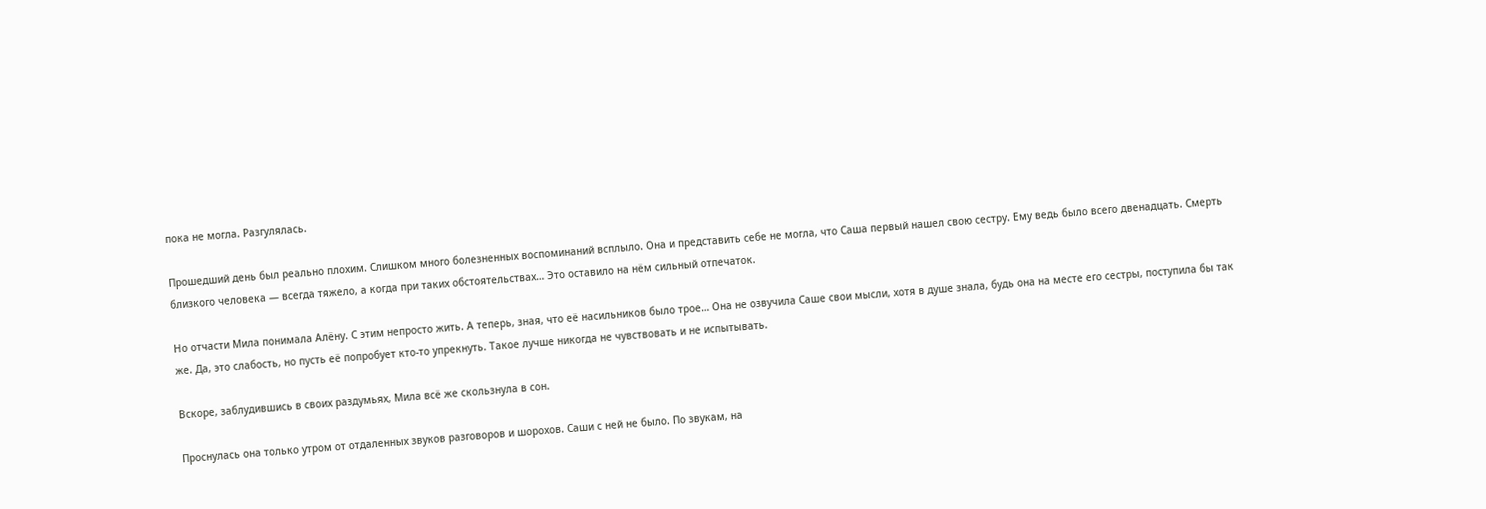пока не могла. Разгулялась.

Прошедший день был реально плохим. Слишком много болезненных воспоминаний всплыло. Она и представить себе не могла, что Саша первый нашел свою сестру. Ему ведь было всего двенадцать. Смерть близкого человека — всегда тяжело, а когда при таких обстоятельствах… Это оставило на нём сильный отпечаток.

Но отчасти Мила понимала Алёну. С этим непросто жить. А теперь, зная, что её насильников было трое… Она не озвучила Саше свои мысли, хотя в душе знала, будь она на месте его сестры, поступила бы так же. Да, это слабость, но пусть её попробует кто-то упрекнуть. Такое лучше никогда не чувствовать и не испытывать.

Вскоре, заблудившись в своих раздумьях, Мила всё же скользнула в сон.

Проснулась она только утром от отдаленных звуков разговоров и шорохов. Саши с ней не было. По звукам, на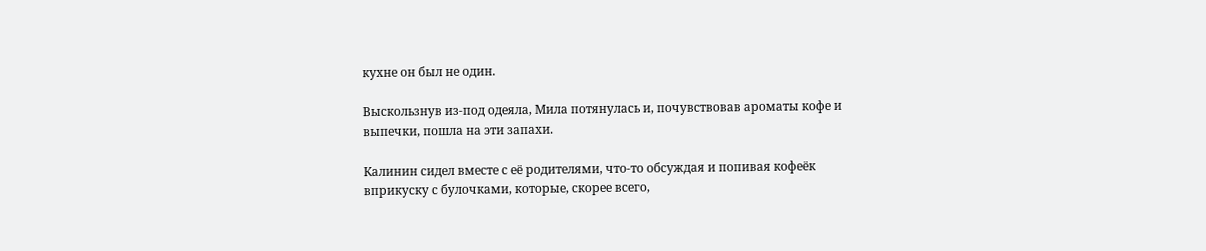кухне он был не один.

Выскользнув из-под одеяла, Мила потянулась и, почувствовав ароматы кофе и выпечки, пошла на эти запахи.

Калинин сидел вместе с её родителями, что-то обсуждая и попивая кофеёк вприкуску с булочками, которые, скорее всего,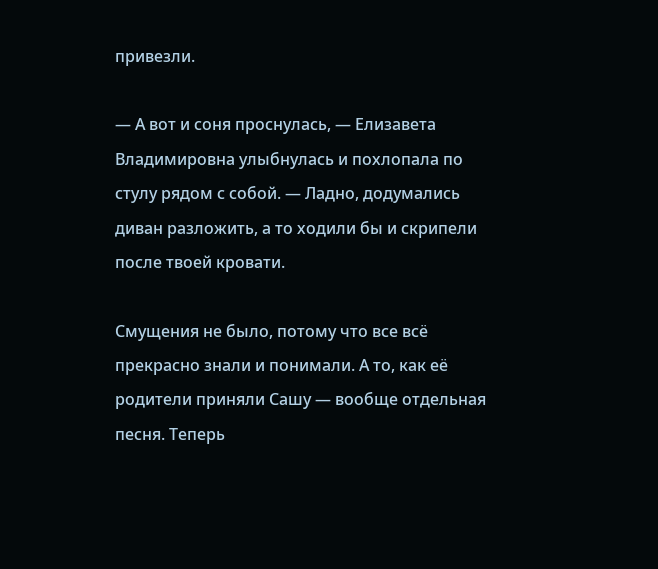привезли.

— А вот и соня проснулась, — Елизавета Владимировна улыбнулась и похлопала по стулу рядом с собой. — Ладно, додумались диван разложить, а то ходили бы и скрипели после твоей кровати.

Смущения не было, потому что все всё прекрасно знали и понимали. А то, как её родители приняли Сашу — вообще отдельная песня. Теперь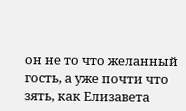он не то что желанный гость, а уже почти что зять, как Елизавета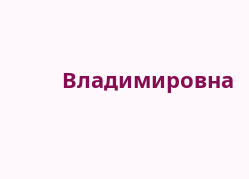Владимировна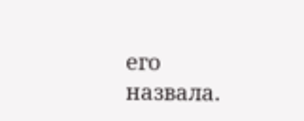его назвала.